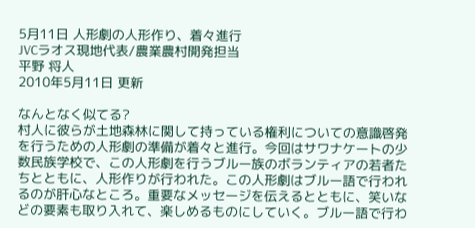5月11日 人形劇の人形作り、着々進行
JVCラオス現地代表/農業農村開発担当
平野 将人
2010年5月11日 更新

なんとなく似てる?
村人に彼らが土地森林に関して持っている権利についての意識啓発を行うための人形劇の準備が着々と進行。今回はサワナケートの少数民族学校で、この人形劇を行うブルー族のボランティアの若者たちとともに、人形作りが行われた。この人形劇はブルー語で行われるのが肝心なところ。重要なメッセージを伝えるとともに、笑いなどの要素も取り入れて、楽しめるものにしていく。ブルー語で行わ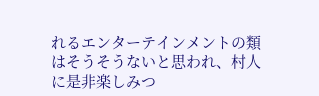れるエンターテインメントの類はそうそうないと思われ、村人に是非楽しみつ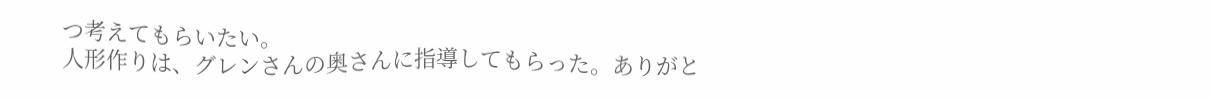つ考えてもらいたい。
人形作りは、グレンさんの奥さんに指導してもらった。ありがと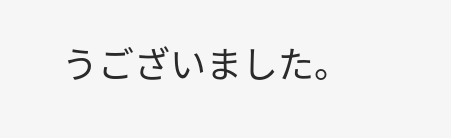うございました。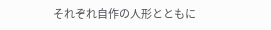それぞれ自作の人形とともに